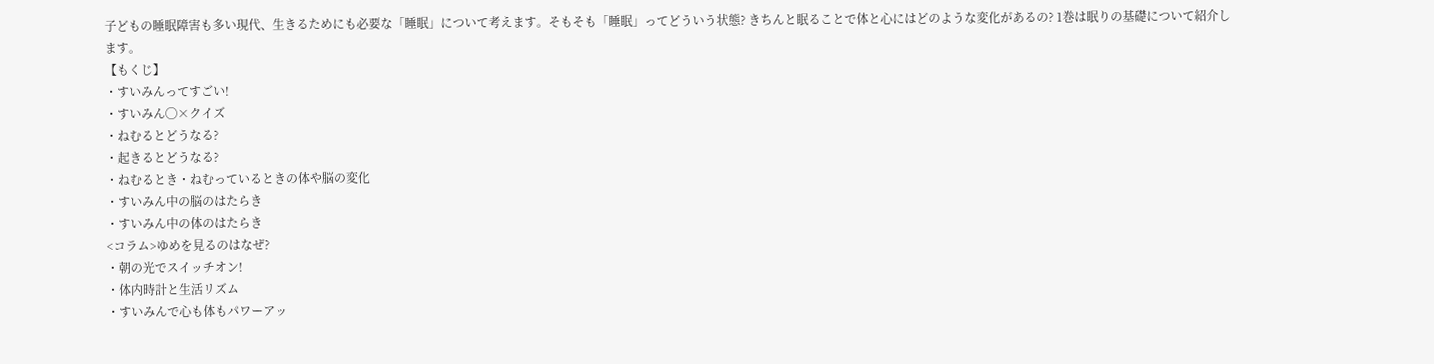子どもの睡眠障害も多い現代、生きるためにも必要な「睡眠」について考えます。そもそも「睡眠」ってどういう状態? きちんと眠ることで体と心にはどのような変化があるの? 1巻は眠りの基礎について紹介します。
【もくじ】
・すいみんってすごい!
・すいみん◯×クイズ
・ねむるとどうなる?
・起きるとどうなる?
・ねむるとき・ねむっているときの体や脳の変化
・すいみん中の脳のはたらき
・すいみん中の体のはたらき
<コラム>ゆめを見るのはなぜ?
・朝の光でスイッチオン!
・体内時計と生活リズム
・すいみんで心も体もパワーアッ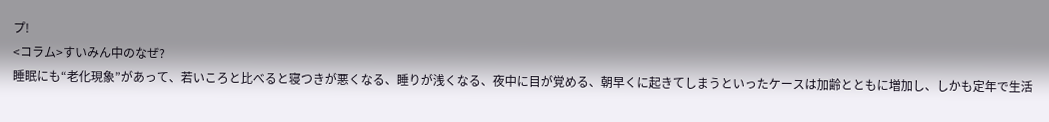プ!
<コラム>すいみん中のなぜ?
睡眠にも“老化現象”があって、若いころと比べると寝つきが悪くなる、睡りが浅くなる、夜中に目が覚める、朝早くに起きてしまうといったケースは加齢とともに増加し、しかも定年で生活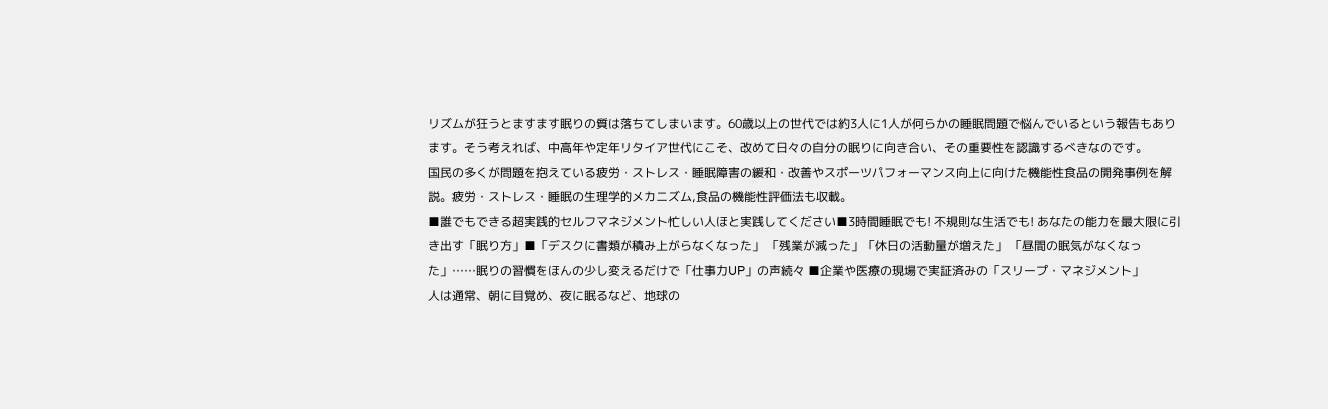リズムが狂うとますます眠りの質は落ちてしまいます。60歳以上の世代では約3人に1人が何らかの睡眠問題で悩んでいるという報告もあります。そう考えれば、中高年や定年リタイア世代にこそ、改めて日々の自分の眠りに向き合い、その重要性を認識するべきなのです。
国民の多くが問題を抱えている疲労・ストレス・睡眠障害の緩和・改善やスポーツパフォーマンス向上に向けた機能性食品の開発事例を解説。疲労・ストレス・睡眠の生理学的メカニズム,食品の機能性評価法も収載。
■誰でもできる超実践的セルフマネジメント忙しい人ほと実践してください■3時間睡眠でも! 不規則な生活でも! あなたの能力を最大限に引き出す「眠り方」■「デスクに書類が積み上がらなくなった」 「残業が減った」「休日の活動量が増えた」 「昼間の眠気がなくなった」……眠りの習慣をほんの少し変えるだけで「仕事力UP」の声続々 ■企業や医療の現場で実証済みの「スリープ・マネジメント」
人は通常、朝に目覚め、夜に眠るなど、地球の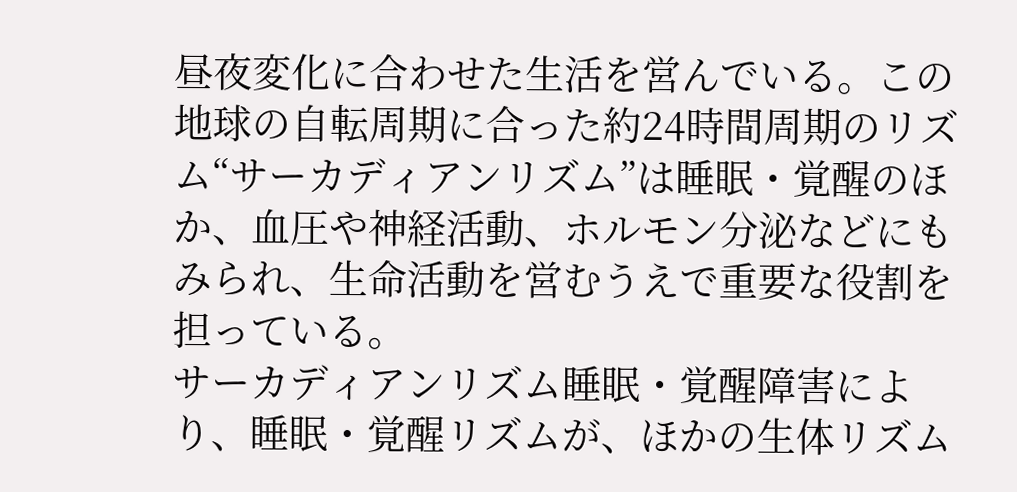昼夜変化に合わせた生活を営んでいる。この地球の自転周期に合った約24時間周期のリズム“サーカディアンリズム”は睡眠・覚醒のほか、血圧や神経活動、ホルモン分泌などにもみられ、生命活動を営むうえで重要な役割を担っている。
サーカディアンリズム睡眠・覚醒障害により、睡眠・覚醒リズムが、ほかの生体リズム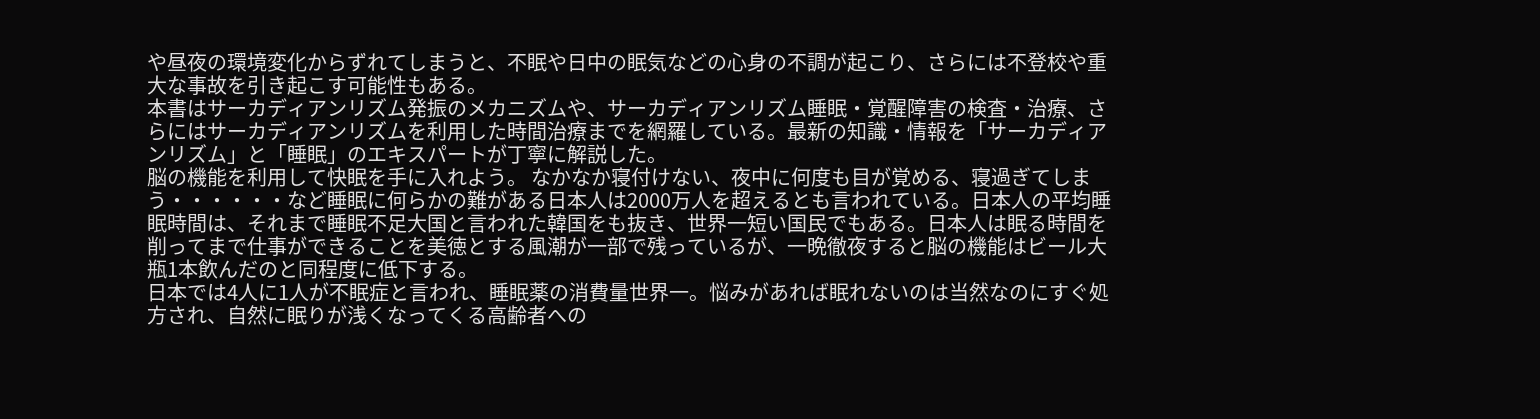や昼夜の環境変化からずれてしまうと、不眠や日中の眠気などの心身の不調が起こり、さらには不登校や重大な事故を引き起こす可能性もある。
本書はサーカディアンリズム発振のメカニズムや、サーカディアンリズム睡眠・覚醒障害の検査・治療、さらにはサーカディアンリズムを利用した時間治療までを網羅している。最新の知識・情報を「サーカディアンリズム」と「睡眠」のエキスパートが丁寧に解説した。
脳の機能を利用して快眠を手に入れよう。 なかなか寝付けない、夜中に何度も目が覚める、寝過ぎてしまう・・・・・・など睡眠に何らかの難がある日本人は2000万人を超えるとも言われている。日本人の平均睡眠時間は、それまで睡眠不足大国と言われた韓国をも抜き、世界一短い国民でもある。日本人は眠る時間を削ってまで仕事ができることを美徳とする風潮が一部で残っているが、一晩徹夜すると脳の機能はビール大瓶1本飲んだのと同程度に低下する。
日本では4人に1人が不眠症と言われ、睡眠薬の消費量世界一。悩みがあれば眠れないのは当然なのにすぐ処方され、自然に眠りが浅くなってくる高齢者への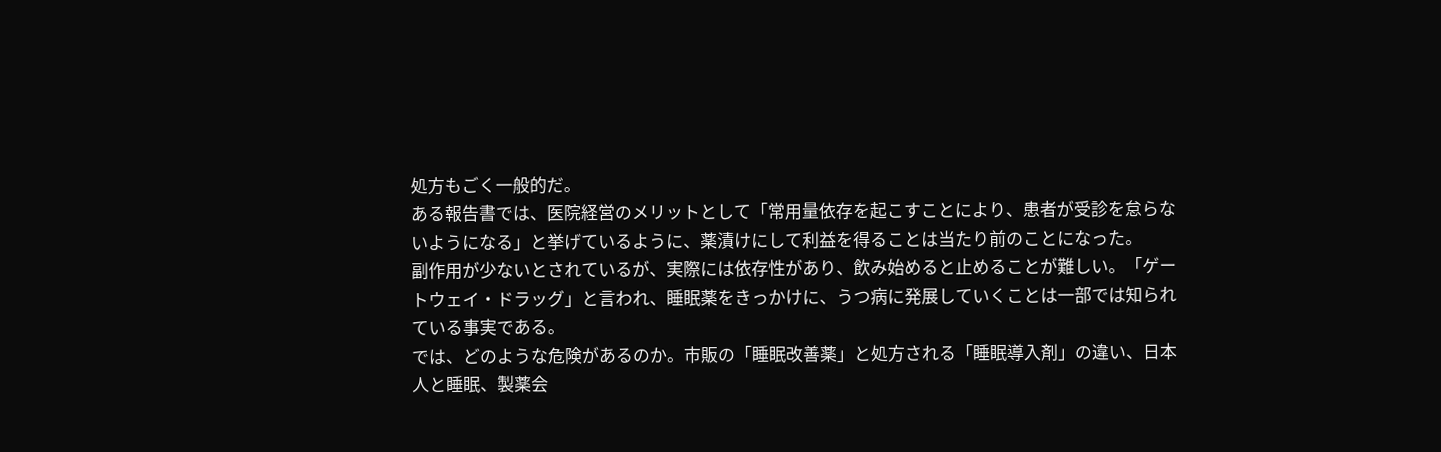処方もごく一般的だ。
ある報告書では、医院経営のメリットとして「常用量依存を起こすことにより、患者が受診を怠らないようになる」と挙げているように、薬漬けにして利益を得ることは当たり前のことになった。
副作用が少ないとされているが、実際には依存性があり、飲み始めると止めることが難しい。「ゲートウェイ・ドラッグ」と言われ、睡眠薬をきっかけに、うつ病に発展していくことは一部では知られている事実である。
では、どのような危険があるのか。市販の「睡眠改善薬」と処方される「睡眠導入剤」の違い、日本人と睡眠、製薬会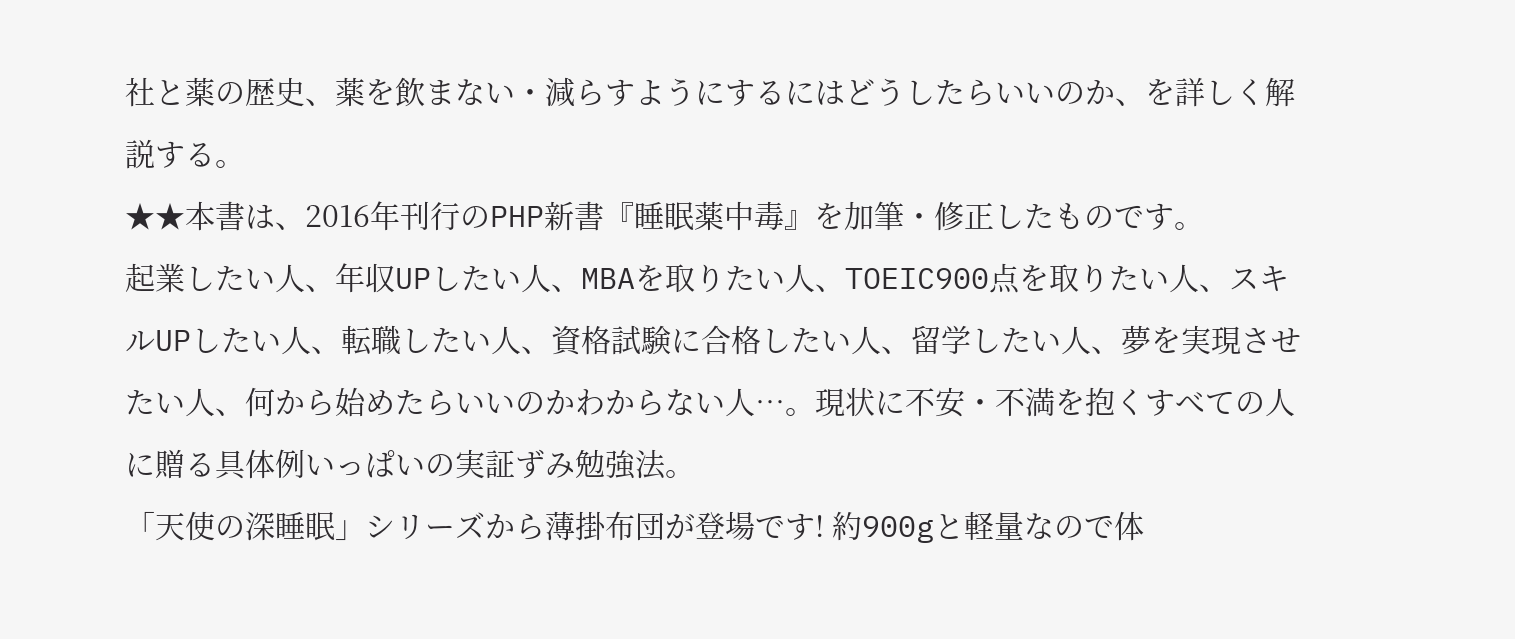社と薬の歴史、薬を飲まない・減らすようにするにはどうしたらいいのか、を詳しく解説する。
★★本書は、2016年刊行のPHP新書『睡眠薬中毒』を加筆・修正したものです。
起業したい人、年収UPしたい人、MBAを取りたい人、TOEIC900点を取りたい人、スキルUPしたい人、転職したい人、資格試験に合格したい人、留学したい人、夢を実現させたい人、何から始めたらいいのかわからない人…。現状に不安・不満を抱くすべての人に贈る具体例いっぱいの実証ずみ勉強法。
「天使の深睡眠」シリーズから薄掛布団が登場です! 約900gと軽量なので体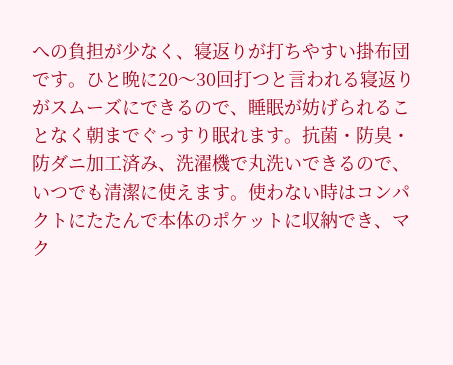への負担が少なく、寝返りが打ちやすい掛布団です。ひと晩に20〜30回打つと言われる寝返りがスムーズにできるので、睡眠が妨げられることなく朝までぐっすり眠れます。抗菌・防臭・防ダニ加工済み、洗濯機で丸洗いできるので、いつでも清潔に使えます。使わない時はコンパクトにたたんで本体のポケットに収納でき、マク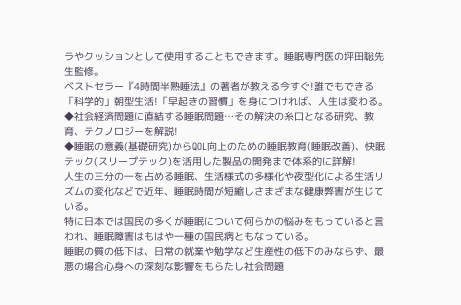ラやクッションとして使用することもできます。睡眠専門医の坪田聡先生監修。
ベストセラー『4時間半熟睡法』の著者が教える今すぐ!誰でもできる「科学的」朝型生活!「早起きの習慣」を身につければ、人生は変わる。
◆社会経済問題に直結する睡眠問題…その解決の糸口となる研究、教育、テクノロジーを解説!
◆睡眠の意義(基礎研究)からQOL向上のための睡眠教育(睡眠改善)、快眠テック(スリープテック)を活用した製品の開発まで体系的に詳解!
人生の三分の一を占める睡眠、生活様式の多様化や夜型化による生活リズムの変化などで近年、睡眠時間が短縮しさまざまな健康弊害が生じている。
特に日本では国民の多くが睡眠について何らかの悩みをもっていると言われ、睡眠障害はもはや一種の国民病ともなっている。
睡眠の質の低下は、日常の就業や勉学など生産性の低下のみならず、最悪の場合心身への深刻な影響をもらたし社会問題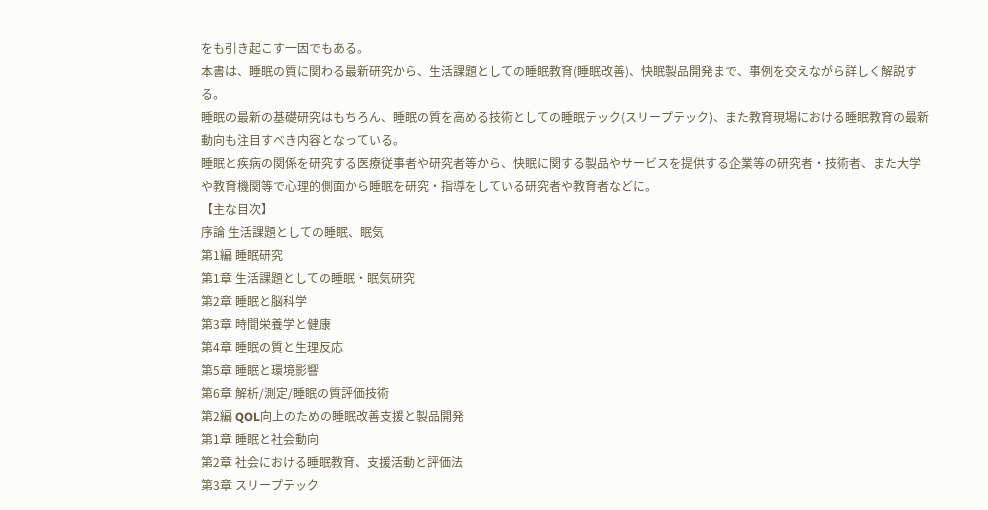をも引き起こす一因でもある。
本書は、睡眠の質に関わる最新研究から、生活課題としての睡眠教育(睡眠改善)、快眠製品開発まで、事例を交えながら詳しく解説する。
睡眠の最新の基礎研究はもちろん、睡眠の質を高める技術としての睡眠テック(スリープテック)、また教育現場における睡眠教育の最新動向も注目すべき内容となっている。
睡眠と疾病の関係を研究する医療従事者や研究者等から、快眠に関する製品やサービスを提供する企業等の研究者・技術者、また大学や教育機関等で心理的側面から睡眠を研究・指導をしている研究者や教育者などに。
【主な目次】
序論 生活課題としての睡眠、眠気
第1編 睡眠研究
第1章 生活課題としての睡眠・眠気研究
第2章 睡眠と脳科学
第3章 時間栄養学と健康
第4章 睡眠の質と生理反応
第5章 睡眠と環境影響
第6章 解析/測定/睡眠の質評価技術
第2編 QOL向上のための睡眠改善支援と製品開発
第1章 睡眠と社会動向
第2章 社会における睡眠教育、支援活動と評価法
第3章 スリープテック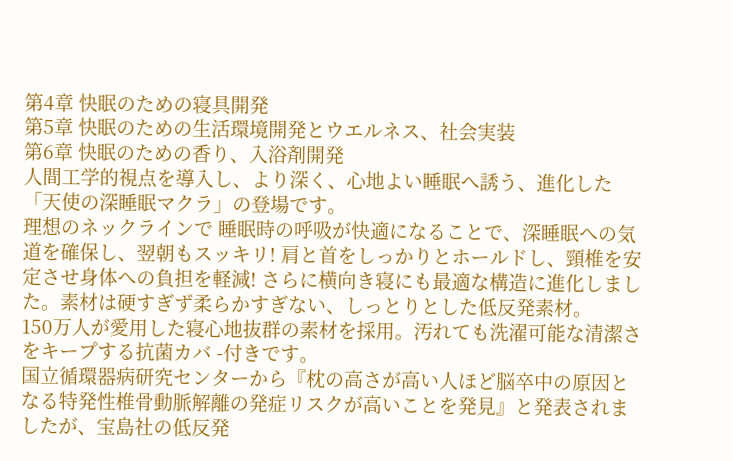第4章 快眠のための寝具開発
第5章 快眠のための生活環境開発とウエルネス、社会実装
第6章 快眠のための香り、入浴剤開発
人間工学的視点を導入し、より深く、心地よい睡眠へ誘う、進化した「天使の深睡眠マクラ」の登場です。
理想のネックラインで 睡眠時の呼吸が快適になることで、深睡眠への気道を確保し、翌朝もスッキリ! 肩と首をしっかりとホールドし、頸椎を安定させ身体への負担を軽減! さらに横向き寝にも最適な構造に進化しました。素材は硬すぎず柔らかすぎない、しっとりとした低反発素材。
150万人が愛用した寝心地抜群の素材を採用。汚れても洗濯可能な清潔さをキープする抗菌カバ -付きです。
国立循環器病研究センターから『枕の高さが高い人ほど脳卒中の原因となる特発性椎骨動脈解離の発症リスクが高いことを発見』と発表されましたが、宝島社の低反発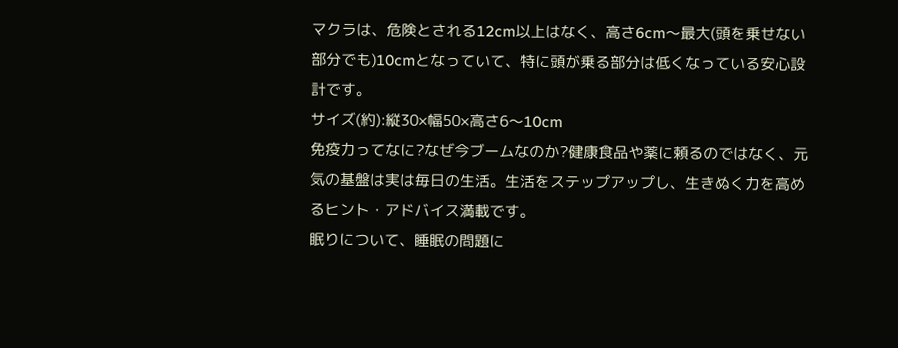マクラは、危険とされる12cm以上はなく、高さ6cm〜最大(頭を乗せない部分でも)10cmとなっていて、特に頭が乗る部分は低くなっている安心設計です。
サイズ(約):縦30×幅50×高さ6〜10cm
免疫力ってなに?なぜ今ブームなのか?健康食品や薬に頼るのではなく、元気の基盤は実は毎日の生活。生活をステップアップし、生きぬく力を高めるヒント・アドバイス満載です。
眠りについて、睡眠の問題に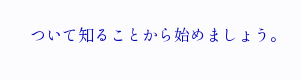ついて知ることから始めましょう。